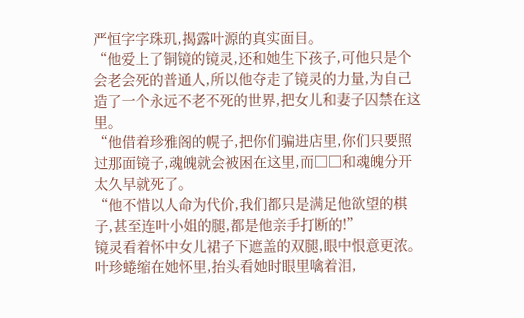严恒字字珠玑,揭露叶源的真实面目。
“他爱上了铜镜的镜灵,还和她生下孩子,可他只是个会老会死的普通人,所以他夺走了镜灵的力量,为自己造了一个永远不老不死的世界,把女儿和妻子囚禁在这里。
“他借着珍雅阁的幌子,把你们骗进店里,你们只要照过那面镜子,魂魄就会被困在这里,而□□和魂魄分开太久早就死了。
“他不惜以人命为代价,我们都只是满足他欲望的棋子,甚至连叶小姐的腿,都是他亲手打断的!”
镜灵看着怀中女儿裙子下遮盖的双腿,眼中恨意更浓。
叶珍蜷缩在她怀里,抬头看她时眼里噙着泪,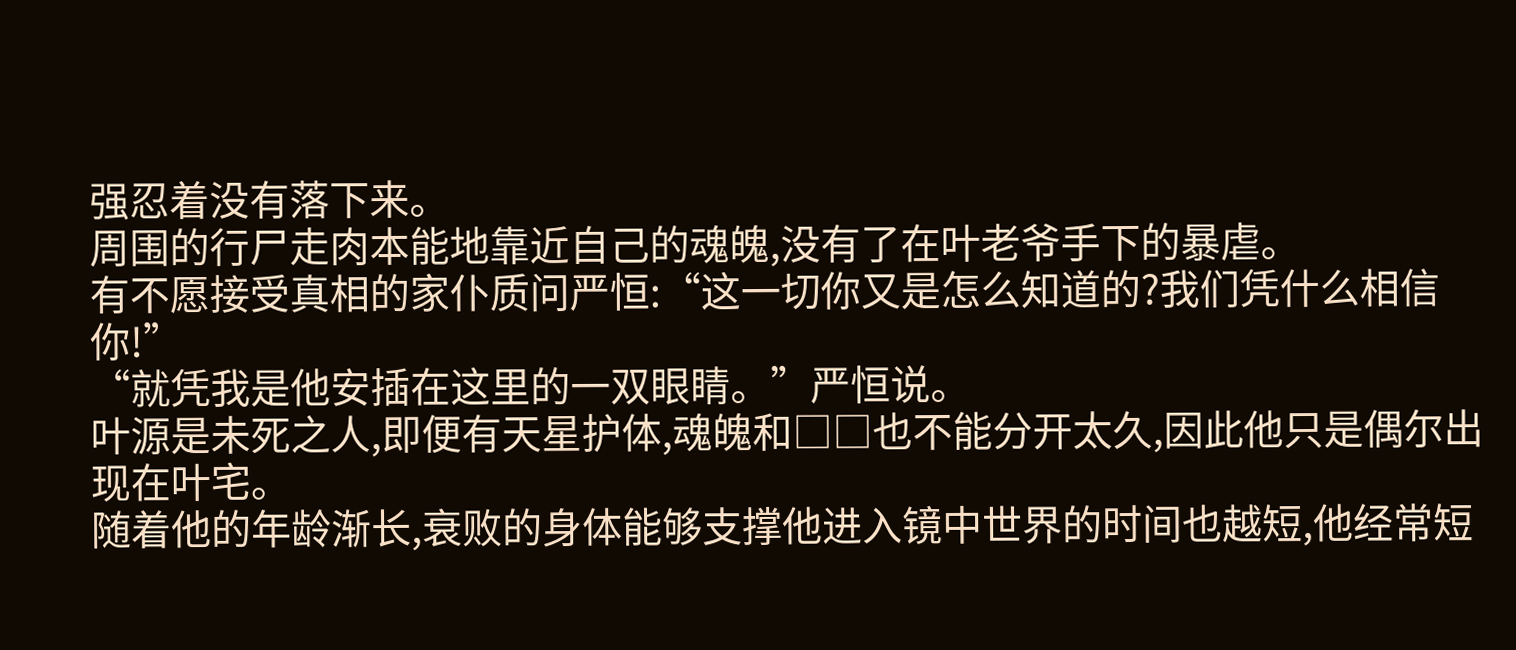强忍着没有落下来。
周围的行尸走肉本能地靠近自己的魂魄,没有了在叶老爷手下的暴虐。
有不愿接受真相的家仆质问严恒:“这一切你又是怎么知道的?我们凭什么相信你!”
“就凭我是他安插在这里的一双眼睛。”严恒说。
叶源是未死之人,即便有天星护体,魂魄和□□也不能分开太久,因此他只是偶尔出现在叶宅。
随着他的年龄渐长,衰败的身体能够支撑他进入镜中世界的时间也越短,他经常短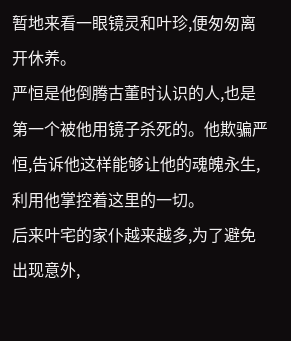暂地来看一眼镜灵和叶珍,便匆匆离开休养。
严恒是他倒腾古董时认识的人,也是第一个被他用镜子杀死的。他欺骗严恒,告诉他这样能够让他的魂魄永生,利用他掌控着这里的一切。
后来叶宅的家仆越来越多,为了避免出现意外,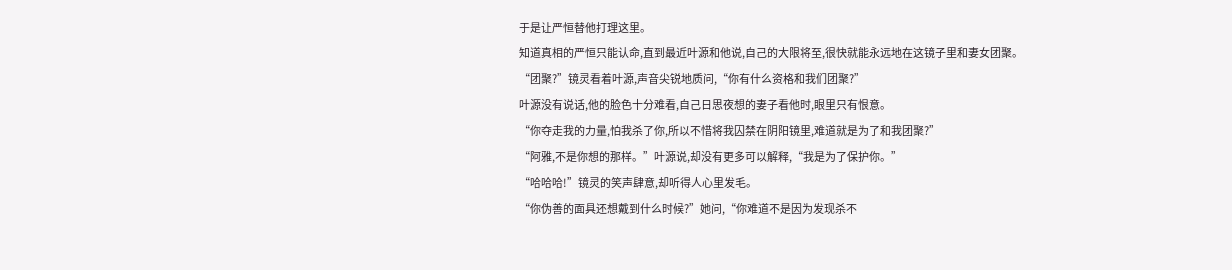于是让严恒替他打理这里。
知道真相的严恒只能认命,直到最近叶源和他说,自己的大限将至,很快就能永远地在这镜子里和妻女团聚。
“团聚?”镜灵看着叶源,声音尖锐地质问,“你有什么资格和我们团聚?”
叶源没有说话,他的脸色十分难看,自己日思夜想的妻子看他时,眼里只有恨意。
“你夺走我的力量,怕我杀了你,所以不惜将我囚禁在阴阳镜里,难道就是为了和我团聚?”
“阿雅,不是你想的那样。”叶源说,却没有更多可以解释,“我是为了保护你。”
“哈哈哈!”镜灵的笑声肆意,却听得人心里发毛。
“你伪善的面具还想戴到什么时候?”她问,“你难道不是因为发现杀不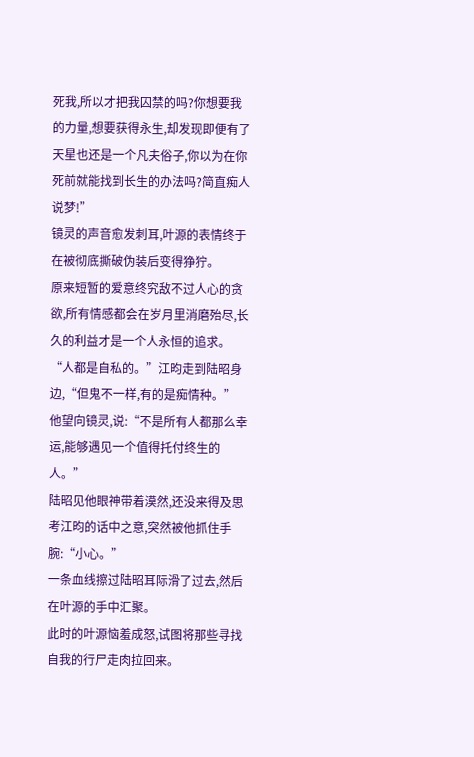死我,所以才把我囚禁的吗?你想要我的力量,想要获得永生,却发现即便有了天星也还是一个凡夫俗子,你以为在你死前就能找到长生的办法吗?简直痴人说梦!”
镜灵的声音愈发刺耳,叶源的表情终于在被彻底撕破伪装后变得狰狞。
原来短暂的爱意终究敌不过人心的贪欲,所有情感都会在岁月里消磨殆尽,长久的利益才是一个人永恒的追求。
“人都是自私的。”江昀走到陆昭身边,“但鬼不一样,有的是痴情种。”
他望向镜灵,说:“不是所有人都那么幸运,能够遇见一个值得托付终生的人。”
陆昭见他眼神带着漠然,还没来得及思考江昀的话中之意,突然被他抓住手腕:“小心。”
一条血线擦过陆昭耳际滑了过去,然后在叶源的手中汇聚。
此时的叶源恼羞成怒,试图将那些寻找自我的行尸走肉拉回来。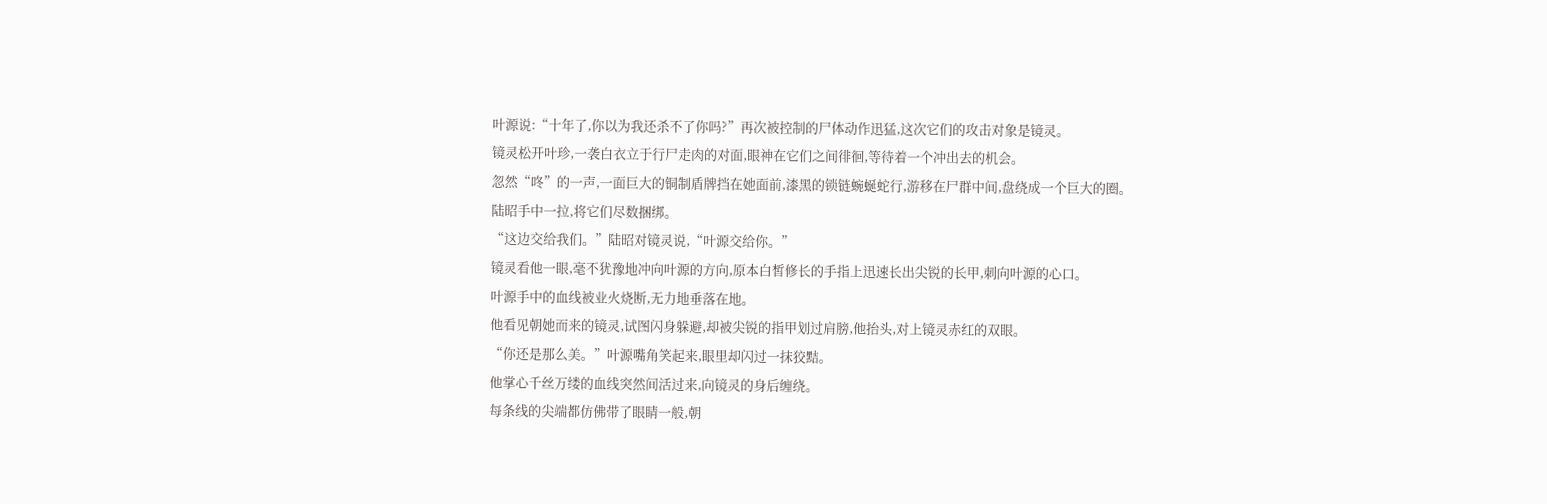叶源说:“十年了,你以为我还杀不了你吗?”再次被控制的尸体动作迅猛,这次它们的攻击对象是镜灵。
镜灵松开叶珍,一袭白衣立于行尸走肉的对面,眼神在它们之间徘徊,等待着一个冲出去的机会。
忽然“咚”的一声,一面巨大的铜制盾牌挡在她面前,漆黑的锁链蜿蜒蛇行,游移在尸群中间,盘绕成一个巨大的圈。
陆昭手中一拉,将它们尽数捆绑。
“这边交给我们。”陆昭对镜灵说,“叶源交给你。”
镜灵看他一眼,毫不犹豫地冲向叶源的方向,原本白皙修长的手指上迅速长出尖锐的长甲,刺向叶源的心口。
叶源手中的血线被业火烧断,无力地垂落在地。
他看见朝她而来的镜灵,试图闪身躲避,却被尖锐的指甲划过肩膀,他抬头,对上镜灵赤红的双眼。
“你还是那么美。”叶源嘴角笑起来,眼里却闪过一抹狡黠。
他掌心千丝万缕的血线突然间活过来,向镜灵的身后缠绕。
每条线的尖端都仿佛带了眼睛一般,朝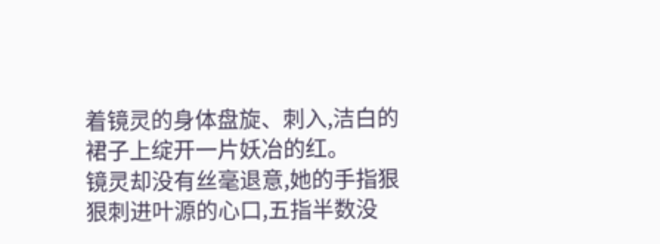着镜灵的身体盘旋、刺入,洁白的裙子上绽开一片妖冶的红。
镜灵却没有丝毫退意,她的手指狠狠刺进叶源的心口,五指半数没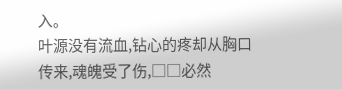入。
叶源没有流血,钻心的疼却从胸口传来,魂魄受了伤,□□必然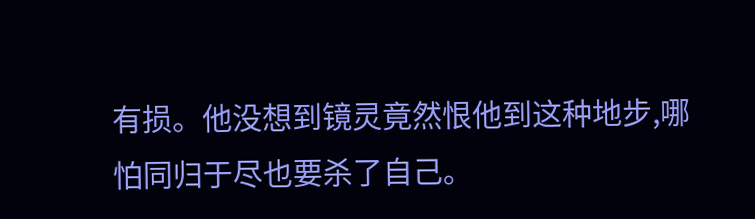有损。他没想到镜灵竟然恨他到这种地步,哪怕同归于尽也要杀了自己。